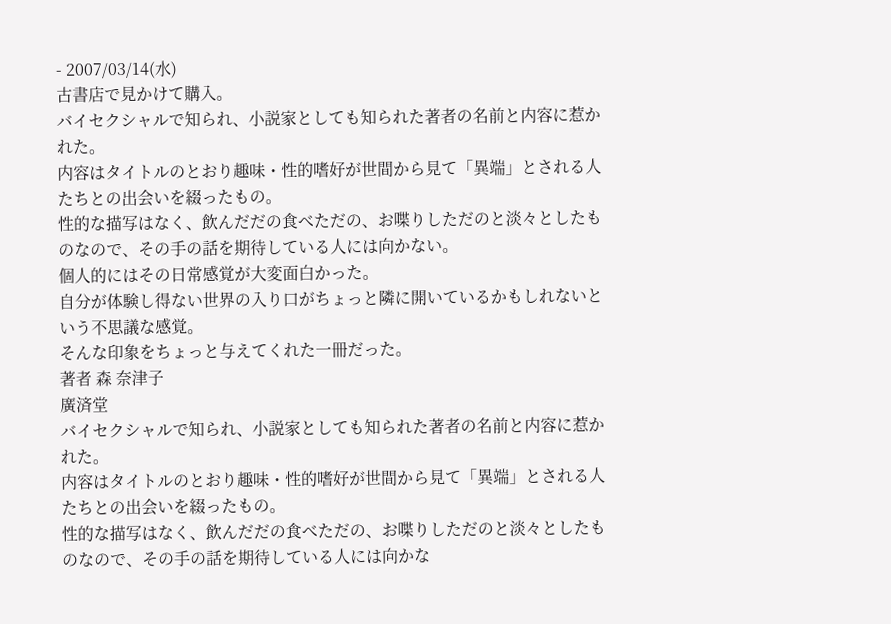- 2007/03/14(水)
古書店で見かけて購入。
バイセクシャルで知られ、小説家としても知られた著者の名前と内容に惹かれた。
内容はタイトルのとおり趣味・性的嗜好が世間から見て「異端」とされる人たちとの出会いを綴ったもの。
性的な描写はなく、飲んだだの食べただの、お喋りしただのと淡々としたものなので、その手の話を期待している人には向かない。
個人的にはその日常感覚が大変面白かった。
自分が体験し得ない世界の入り口がちょっと隣に開いているかもしれないという不思議な感覚。
そんな印象をちょっと与えてくれた一冊だった。
著者 森 奈津子
廣済堂
バイセクシャルで知られ、小説家としても知られた著者の名前と内容に惹かれた。
内容はタイトルのとおり趣味・性的嗜好が世間から見て「異端」とされる人たちとの出会いを綴ったもの。
性的な描写はなく、飲んだだの食べただの、お喋りしただのと淡々としたものなので、その手の話を期待している人には向かな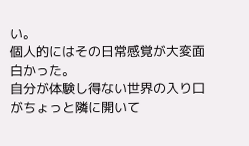い。
個人的にはその日常感覚が大変面白かった。
自分が体験し得ない世界の入り口がちょっと隣に開いて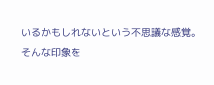いるかもしれないという不思議な感覚。
そんな印象を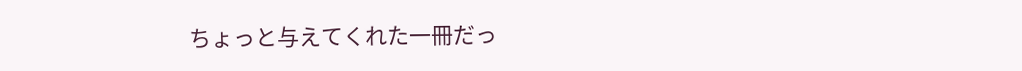ちょっと与えてくれた一冊だっ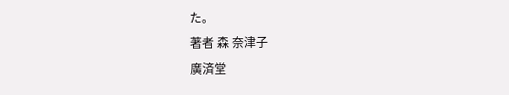た。
著者 森 奈津子
廣済堂